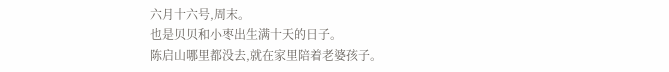六月十六号,周末。
也是贝贝和小枣出生满十天的日子。
陈启山哪里都没去,就在家里陪着老婆孩子。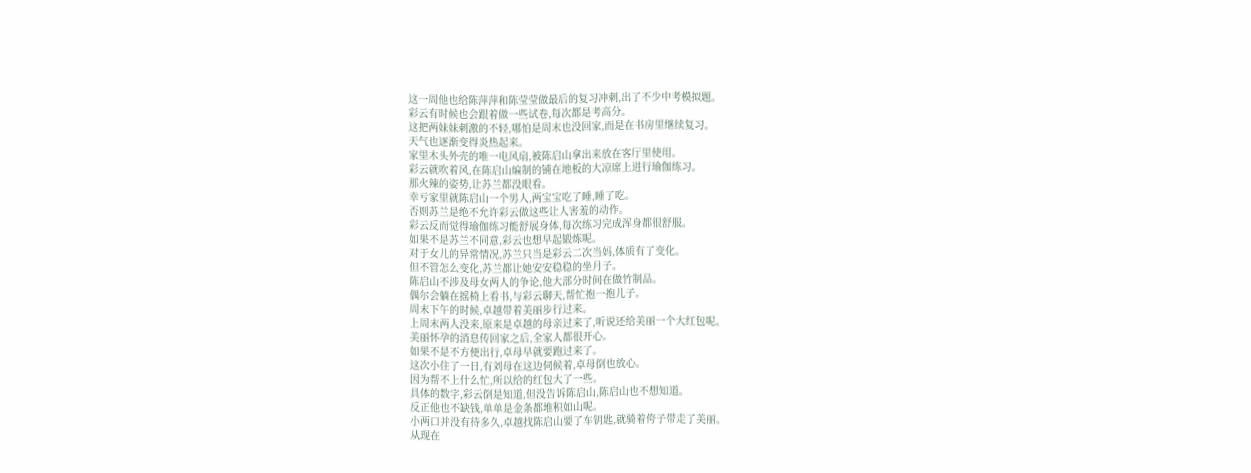这一周他也给陈萍萍和陈莹莹做最后的复习冲刺,出了不少中考模拟题。
彩云有时候也会跟着做一些试卷,每次都是考高分。
这把两妹妹刺激的不轻,哪怕是周末也没回家,而是在书房里继续复习。
天气也逐渐变得炎热起来。
家里木头外壳的唯一电风扇,被陈启山拿出来放在客厅里使用。
彩云就吹着风,在陈启山编制的铺在地板的大凉席上进行瑜伽练习。
那火辣的姿势,让苏兰都没眼看。
幸亏家里就陈启山一个男人,两宝宝吃了睡,睡了吃。
否则苏兰是绝不允许彩云做这些让人害羞的动作。
彩云反而觉得瑜伽练习能舒展身体,每次练习完成浑身都很舒服。
如果不是苏兰不同意,彩云也想早起锻炼呢。
对于女儿的异常情况,苏兰只当是彩云二次当妈,体质有了变化。
但不管怎么变化,苏兰都让她安安稳稳的坐月子。
陈启山不涉及母女两人的争论,他大部分时间在做竹制品。
偶尔会躺在摇椅上看书,与彩云聊天,帮忙抱一抱儿子。
周末下午的时候,卓越带着美丽步行过来。
上周末两人没来,原来是卓越的母亲过来了,听说还给美丽一个大红包呢。
美丽怀孕的消息传回家之后,全家人都很开心。
如果不是不方便出行,卓母早就要跑过来了。
这次小住了一日,有刘母在这边伺候着,卓母倒也放心。
因为帮不上什么忙,所以给的红包大了一些。
具体的数字,彩云倒是知道,但没告诉陈启山,陈启山也不想知道。
反正他也不缺钱,单单是金条都堆积如山呢。
小两口并没有待多久,卓越找陈启山要了车钥匙,就骑着侉子带走了美丽。
从现在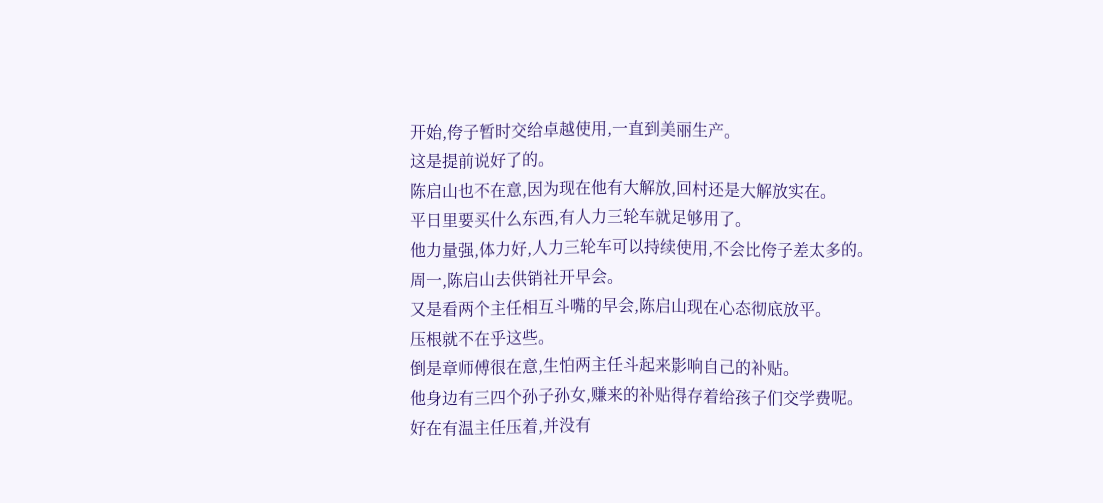开始,侉子暂时交给卓越使用,一直到美丽生产。
这是提前说好了的。
陈启山也不在意,因为现在他有大解放,回村还是大解放实在。
平日里要买什么东西,有人力三轮车就足够用了。
他力量强,体力好,人力三轮车可以持续使用,不会比侉子差太多的。
周一,陈启山去供销社开早会。
又是看两个主任相互斗嘴的早会,陈启山现在心态彻底放平。
压根就不在乎这些。
倒是章师傅很在意,生怕两主任斗起来影响自己的补贴。
他身边有三四个孙子孙女,赚来的补贴得存着给孩子们交学费呢。
好在有温主任压着,并没有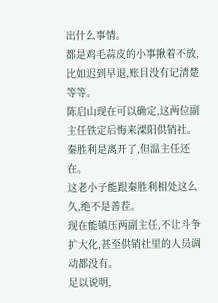出什么事情。
都是鸡毛蒜皮的小事揪着不放,比如迟到早退,账目没有记清楚等等。
陈启山现在可以确定,这两位副主任铁定后悔来溧阳供销社。
秦胜利是离开了,但温主任还在。
这老小子能跟秦胜利相处这么久,绝不是善茬。
现在能镇压两副主任,不让斗争扩大化,甚至供销社里的人员调动都没有。
足以说明,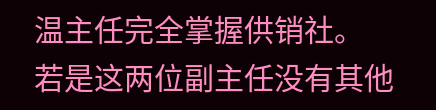温主任完全掌握供销社。
若是这两位副主任没有其他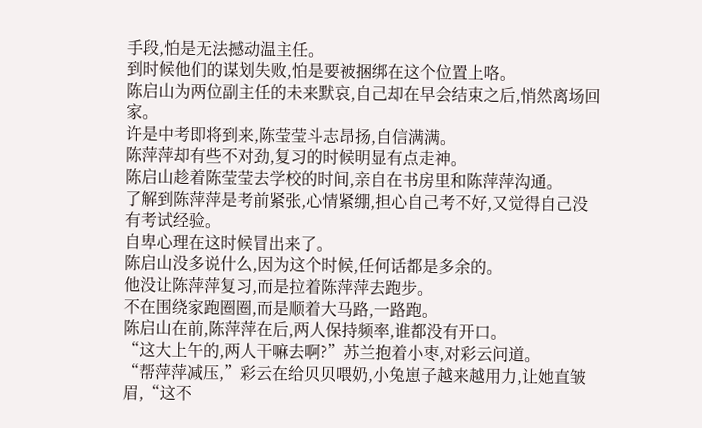手段,怕是无法撼动温主任。
到时候他们的谋划失败,怕是要被捆绑在这个位置上咯。
陈启山为两位副主任的未来默哀,自己却在早会结束之后,悄然离场回家。
许是中考即将到来,陈莹莹斗志昂扬,自信满满。
陈萍萍却有些不对劲,复习的时候明显有点走神。
陈启山趁着陈莹莹去学校的时间,亲自在书房里和陈萍萍沟通。
了解到陈萍萍是考前紧张,心情紧绷,担心自己考不好,又觉得自己没有考试经验。
自卑心理在这时候冒出来了。
陈启山没多说什么,因为这个时候,任何话都是多余的。
他没让陈萍萍复习,而是拉着陈萍萍去跑步。
不在围绕家跑圈圈,而是顺着大马路,一路跑。
陈启山在前,陈萍萍在后,两人保持频率,谁都没有开口。
“这大上午的,两人干嘛去啊?”苏兰抱着小枣,对彩云问道。
“帮萍萍减压,”彩云在给贝贝喂奶,小兔崽子越来越用力,让她直皱眉,“这不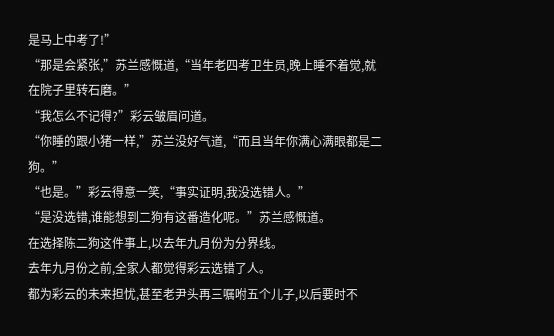是马上中考了!”
“那是会紧张,”苏兰感慨道,“当年老四考卫生员,晚上睡不着觉,就在院子里转石磨。”
“我怎么不记得?”彩云皱眉问道。
“你睡的跟小猪一样,”苏兰没好气道,“而且当年你满心满眼都是二狗。”
“也是。”彩云得意一笑,“事实证明,我没选错人。”
“是没选错,谁能想到二狗有这番造化呢。”苏兰感慨道。
在选择陈二狗这件事上,以去年九月份为分界线。
去年九月份之前,全家人都觉得彩云选错了人。
都为彩云的未来担忧,甚至老尹头再三嘱咐五个儿子,以后要时不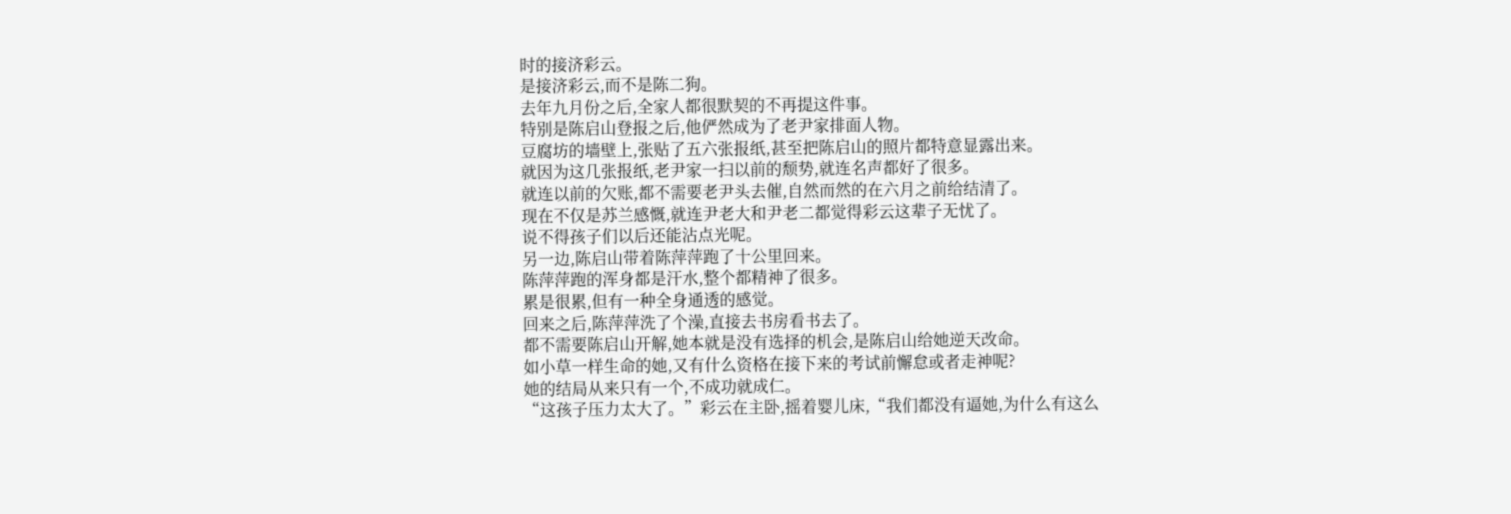时的接济彩云。
是接济彩云,而不是陈二狗。
去年九月份之后,全家人都很默契的不再提这件事。
特别是陈启山登报之后,他俨然成为了老尹家排面人物。
豆腐坊的墙壁上,张贴了五六张报纸,甚至把陈启山的照片都特意显露出来。
就因为这几张报纸,老尹家一扫以前的颓势,就连名声都好了很多。
就连以前的欠账,都不需要老尹头去催,自然而然的在六月之前给结清了。
现在不仅是苏兰感慨,就连尹老大和尹老二都觉得彩云这辈子无忧了。
说不得孩子们以后还能沾点光呢。
另一边,陈启山带着陈萍萍跑了十公里回来。
陈萍萍跑的浑身都是汗水,整个都精神了很多。
累是很累,但有一种全身通透的感觉。
回来之后,陈萍萍洗了个澡,直接去书房看书去了。
都不需要陈启山开解,她本就是没有选择的机会,是陈启山给她逆天改命。
如小草一样生命的她,又有什么资格在接下来的考试前懈怠或者走神呢?
她的结局从来只有一个,不成功就成仁。
“这孩子压力太大了。”彩云在主卧,摇着婴儿床,“我们都没有逼她,为什么有这么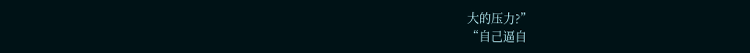大的压力?”
“自己逼自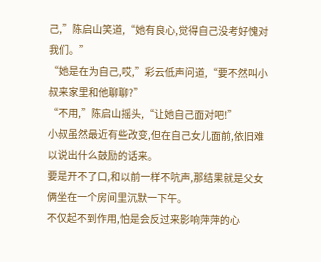己,”陈启山笑道,“她有良心,觉得自己没考好愧对我们。”
“她是在为自己,哎,”彩云低声问道,“要不然叫小叔来家里和他聊聊?”
“不用,”陈启山摇头,“让她自己面对吧!”
小叔虽然最近有些改变,但在自己女儿面前,依旧难以说出什么鼓励的话来。
要是开不了口,和以前一样不吭声,那结果就是父女俩坐在一个房间里沉默一下午。
不仅起不到作用,怕是会反过来影响萍萍的心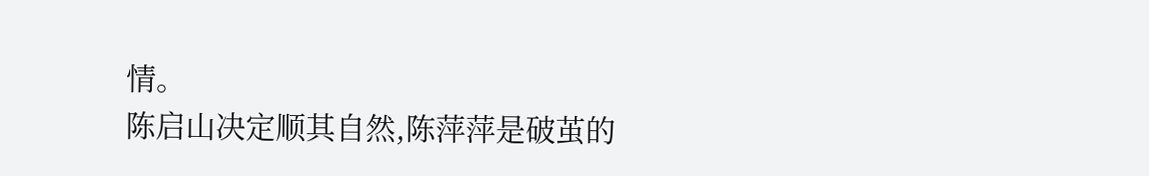情。
陈启山决定顺其自然,陈萍萍是破茧的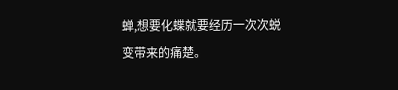蝉,想要化蝶就要经历一次次蜕变带来的痛楚。